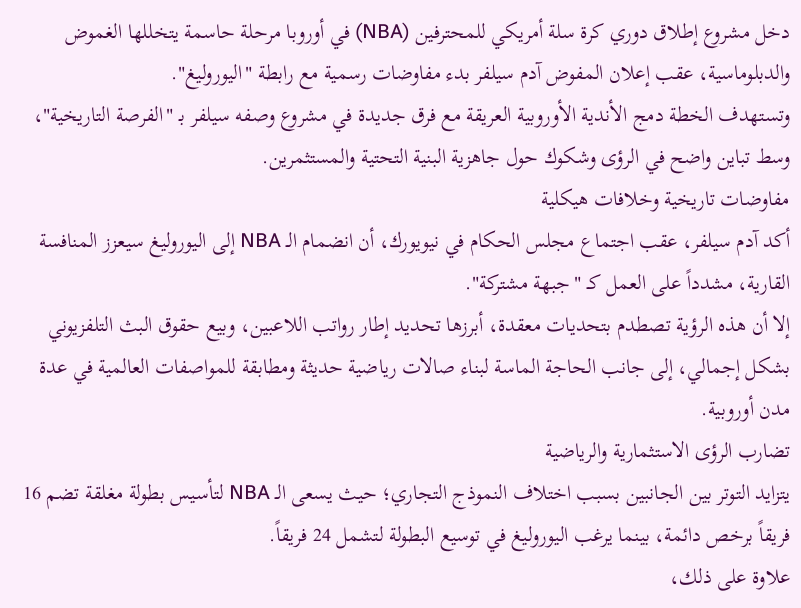دخل مشروع إطلاق دوري كرة سلة أمريكي للمحترفين (NBA) في أوروبا مرحلة حاسمة يتخللها الغموض والدبلوماسية، عقب إعلان المفوض آدم سيلفر بدء مفاوضات رسمية مع رابطة "اليوروليغ".
وتستهدف الخطة دمج الأندية الأوروبية العريقة مع فرق جديدة في مشروع وصفه سيلفر بـ "الفرصة التاريخية"، وسط تباين واضح في الرؤى وشكوك حول جاهزية البنية التحتية والمستثمرين.
مفاوضات تاريخية وخلافات هيكلية
أكد آدم سيلفر، عقب اجتماع مجلس الحكام في نيويورك، أن انضمام الـ NBA إلى اليوروليغ سيعزز المنافسة القارية، مشدداً على العمل كـ "جبهة مشتركة".
إلا أن هذه الرؤية تصطدم بتحديات معقدة، أبرزها تحديد إطار رواتب اللاعبين، وبيع حقوق البث التلفزيوني بشكل إجمالي، إلى جانب الحاجة الماسة لبناء صالات رياضية حديثة ومطابقة للمواصفات العالمية في عدة مدن أوروبية.
تضارب الرؤى الاستثمارية والرياضية
يتزايد التوتر بين الجانبين بسبب اختلاف النموذج التجاري؛ حيث يسعى الـ NBA لتأسيس بطولة مغلقة تضم 16 فريقاً برخص دائمة، بينما يرغب اليوروليغ في توسيع البطولة لتشمل 24 فريقاً.
علاوة على ذلك،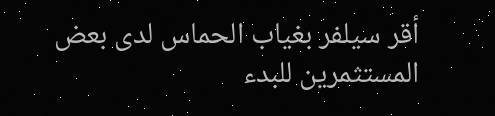أقر سيلفر بغياب الحماس لدى بعض المستثمرين للبدء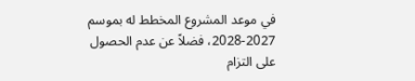في موعد المشروع المخطط له بموسم 2027-2028، فضلاً عن عدم الحصول على التزام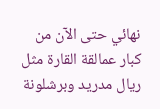نهائي حتى الآن من كبار عمالقة القارة مثل ريال مدريد وبرشلونة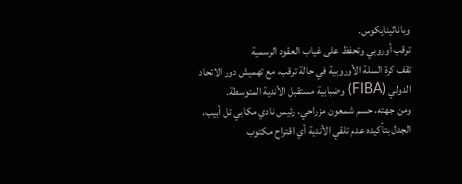وباناثينايكوس.
ترقب أوروبي وتحفظ على غياب العقود الرسمية
تقف كرة السلة الأوروبية في حالة ترقب، مع تهميش دور الاتحاد الدولي (FIBA) وضبابية مستقبل الأندية المتوسطة.
ومن جهته، حسم شمعون مزراحي، رئيس نادي مكابي تل أبيب، الجدل بتأكيده عدم تلقي الأندية أي اقتراح مكتوب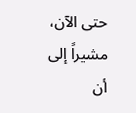حتى الآن، مشيراً إلى أن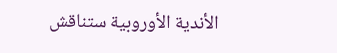الأندية الأوروبية ستناقش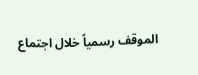الموقف رسمياً خلال اجتماع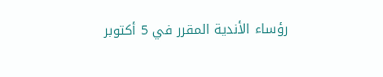رؤساء الأندية المقرر في 5 أكتوبر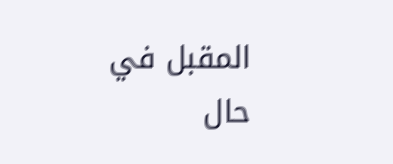المقبل في حال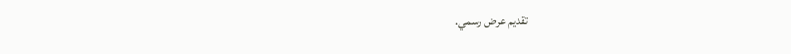تقديم عرض رسمي.